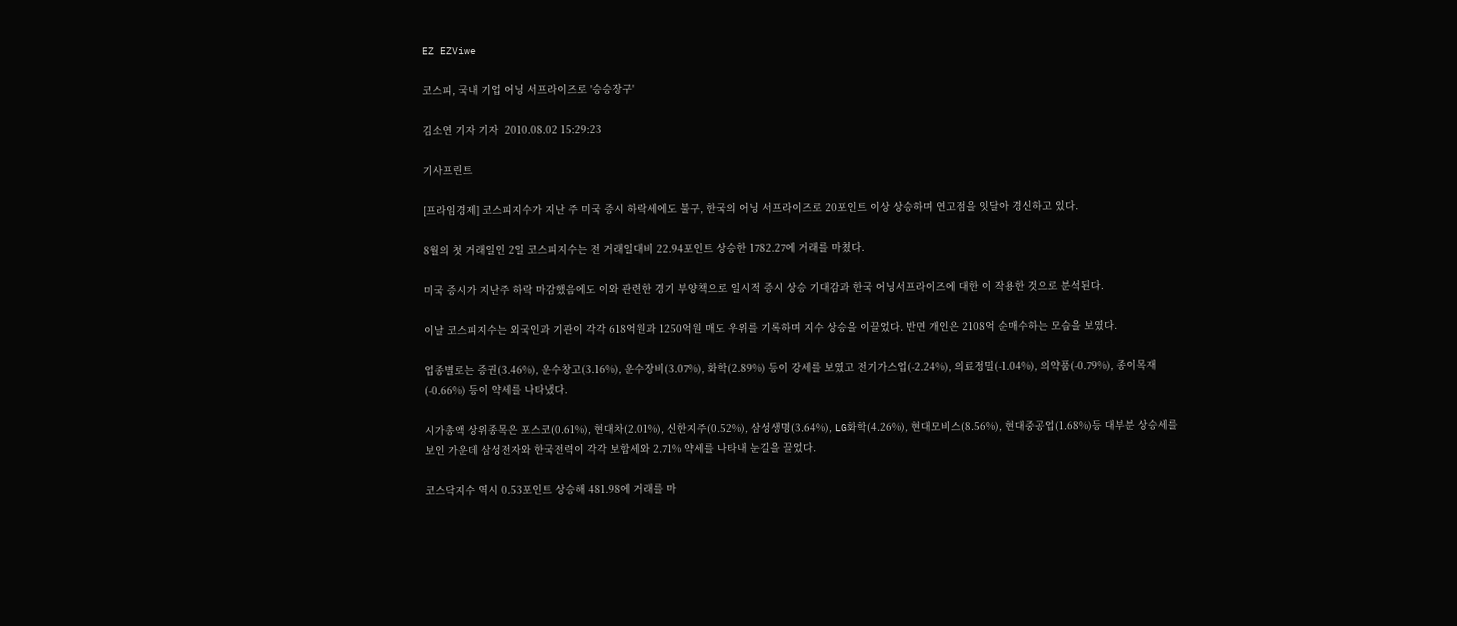EZ EZViwe

코스피, 국내 기업 어닝 서프라이즈로 '승승장구'

김소연 기자 기자  2010.08.02 15:29:23

기사프린트

[프라임경제] 코스피지수가 지난 주 미국 증시 하락세에도 불구, 한국의 어닝 서프라이즈로 20포인트 이상 상승하며 연고점을 잇달아 경신하고 있다.

8월의 첫 거래일인 2일 코스피지수는 전 거래일대비 22.94포인트 상승한 1782.27에 거래를 마쳤다.

미국 증시가 지난주 하락 마감했음에도 이와 관련한 경기 부양책으로 일시적 증시 상승 기대감과 한국 어닝서프라이즈에 대한 이 작용한 것으로 분석된다.

이날 코스피지수는 외국인과 기관이 각각 618억원과 1250억원 매도 우위를 기록하며 지수 상승을 이끌었다. 반면 개인은 2108억 순매수하는 모습을 보였다.

업종별로는 증권(3.46%), 운수창고(3.16%), 운수장비(3.07%), 화학(2.89%) 등이 강세를 보였고 전기가스업(-2.24%), 의료정밀(-1.04%), 의약품(-0.79%), 종이목재(-0.66%) 등이 약세를 나타냈다.

시가총액 상위종목은 포스코(0.61%), 현대차(2.01%), 신한지주(0.52%), 삼성생명(3.64%), LG화학(4.26%), 현대모비스(8.56%), 현대중공업(1.68%)등 대부분 상승세를 보인 가운데 삼성전자와 한국전력이 각각 보합세와 2.71% 약세를 나타내 눈길을 끌었다.

코스닥지수 역시 0.53포인트 상승해 481.98에 거래를 마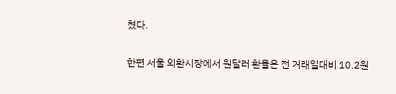쳤다.

한편 서울 외환시장에서 원달러 환율은 전 거래일대비 10.2원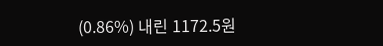(0.86%) 내린 1172.5원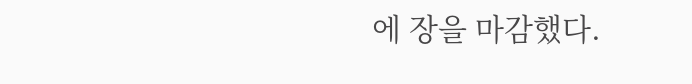에 장을 마감했다.